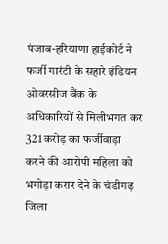पंजाब-हरियाणा हाईकोर्ट ने फर्जी गारंटी के सहारे इंडियन ओवरसीज बैंक के अधिकारियों से मिलीभगत कर 321 करोड़ का फर्जीवाड़ा करने की आरोपी महिला को भगोड़ा करार देने के चंडीगढ़ जिला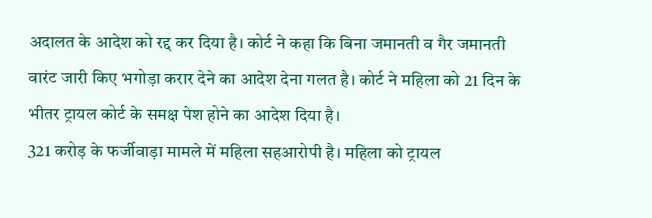अदालत के आदेश को रद्द कर दिया है। कोर्ट ने कहा कि बिना जमानती व गैर जमानती वारंट जारी किए भगोड़ा करार देने का आदेश देना गलत है। कोर्ट ने महिला को 21 दिन के भीतर ट्रायल कोर्ट के समक्ष पेश होने का आदेश दिया है।
321 करोड़ के फर्जीवाड़ा मामले में महिला सहआरोपी है। महिला को ट्रायल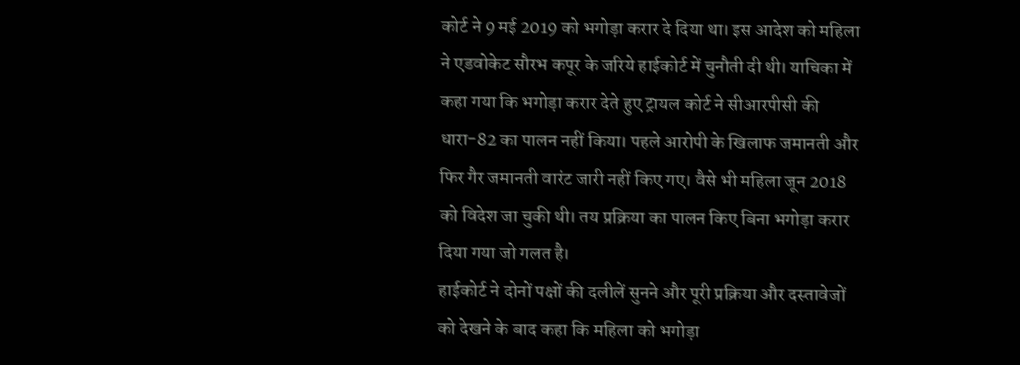कोर्ट ने 9 मई 2019 को भगोड़ा करार दे दिया था। इस आदेश को महिला ने एडवोकेट सौरभ कपूर के जरिये हाईकोर्ट में चुनौती दी थी। याचिका में कहा गया कि भगोड़ा करार देते हुए ट्रायल कोर्ट ने सीआरपीसी की धारा-82 का पालन नहीं किया। पहले आरोपी के खिलाफ जमानती और फिर गैर जमानती वारंट जारी नहीं किए गए। वैसे भी महिला जून 2018 को विदेश जा चुकी थी। तय प्रक्रिया का पालन किए बिना भगोड़ा करार दिया गया जो गलत है।
हाईकोर्ट ने दोनों पक्षों की दलीलें सुनने और पूरी प्रक्रिया और दस्तावेजों को देखने के बाद कहा कि महिला को भगोड़ा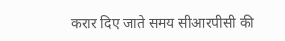करार दिए जाते समय सीआरपीसी की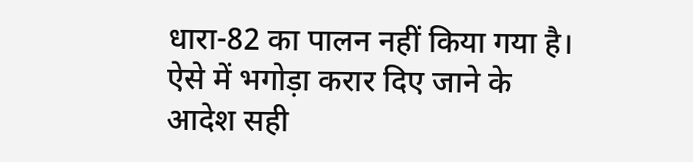धारा-82 का पालन नहीं किया गया है। ऐसे में भगोड़ा करार दिए जाने के आदेश सही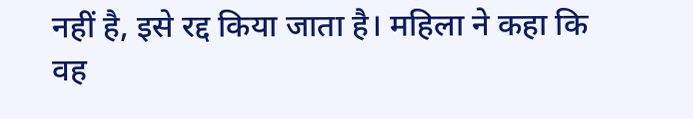नहीं है, इसे रद्द किया जाता है। महिला ने कहा कि वह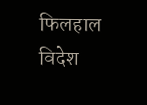फिलहाल विदेश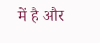में है और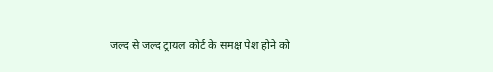जल्द से जल्द ट्रायल कोर्ट के समक्ष पेश होने को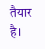तैयार है।